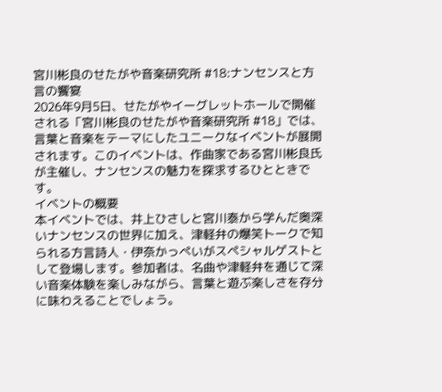宮川彬良のせたがや音楽研究所 #18:ナンセンスと方言の饗宴
2026年9月5日、せたがやイーグレットホールで開催される「宮川彬良のせたがや音楽研究所 #18」では、言葉と音楽をテーマにしたユニークなイベントが展開されます。このイベントは、作曲家である宮川彬良氏が主催し、ナンセンスの魅力を探求するひとときです。
イベントの概要
本イベントでは、井上ひさしと宮川泰から学んだ奥深いナンセンスの世界に加え、津軽弁の爆笑トークで知られる方言詩人・伊奈かっぺいがスペシャルゲストとして登場します。参加者は、名曲や津軽弁を通じて深い音楽体験を楽しみながら、言葉と遊ぶ楽しさを存分に味わえることでしょう。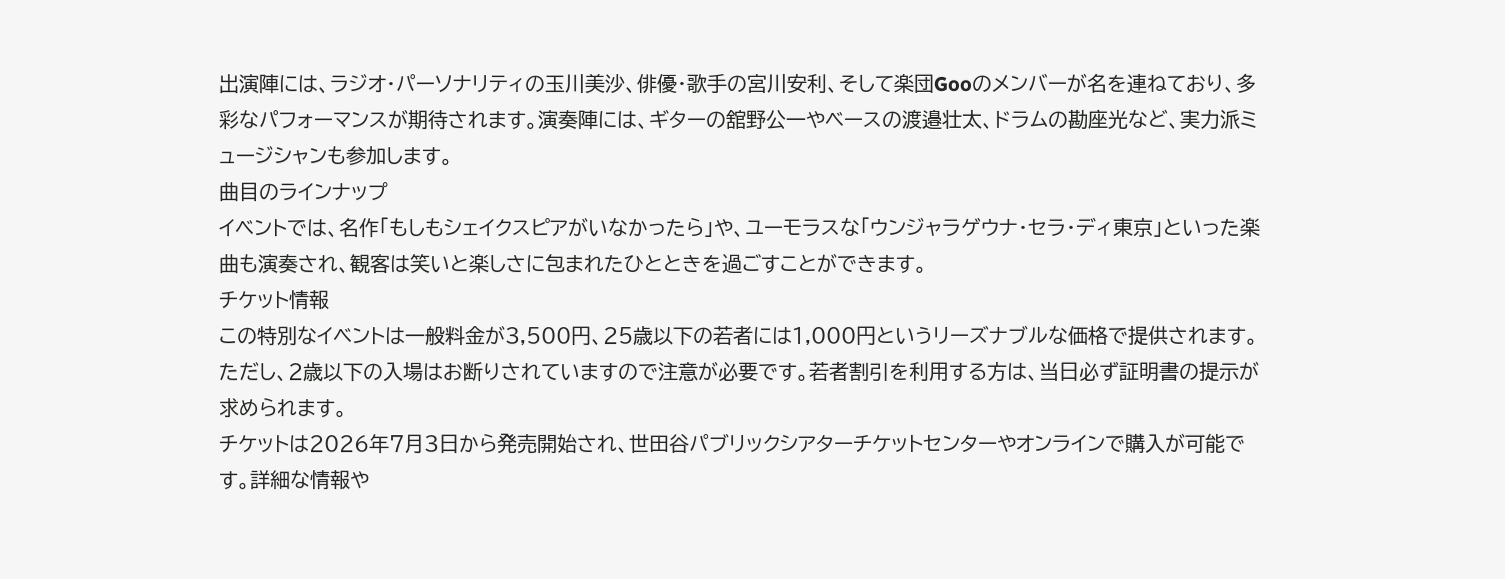出演陣には、ラジオ・パーソナリティの玉川美沙、俳優・歌手の宮川安利、そして楽団Gooのメンバーが名を連ねており、多彩なパフォーマンスが期待されます。演奏陣には、ギターの舘野公一やベースの渡邉壮太、ドラムの勘座光など、実力派ミュージシャンも参加します。
曲目のラインナップ
イベントでは、名作「もしもシェイクスピアがいなかったら」や、ユーモラスな「ウンジャラゲウナ・セラ・ディ東京」といった楽曲も演奏され、観客は笑いと楽しさに包まれたひとときを過ごすことができます。
チケット情報
この特別なイベントは一般料金が3,500円、25歳以下の若者には1,000円というリーズナブルな価格で提供されます。ただし、2歳以下の入場はお断りされていますので注意が必要です。若者割引を利用する方は、当日必ず証明書の提示が求められます。
チケットは2026年7月3日から発売開始され、世田谷パブリックシアターチケットセンターやオンラインで購入が可能です。詳細な情報や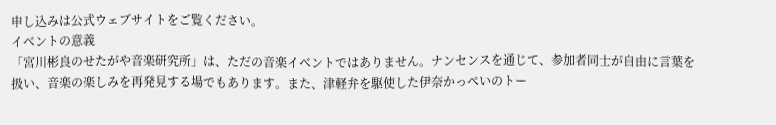申し込みは公式ウェブサイトをご覧ください。
イベントの意義
「宮川彬良のせたがや音楽研究所」は、ただの音楽イベントではありません。ナンセンスを通じて、参加者同士が自由に言葉を扱い、音楽の楽しみを再発見する場でもあります。また、津軽弁を駆使した伊奈かっぺいのトー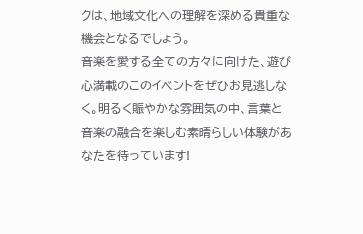クは、地域文化への理解を深める貴重な機会となるでしょう。
音楽を愛する全ての方々に向けた、遊び心満載のこのイベントをぜひお見逃しなく。明るく賑やかな雰囲気の中、言葉と音楽の融合を楽しむ素晴らしい体験があなたを待っています!